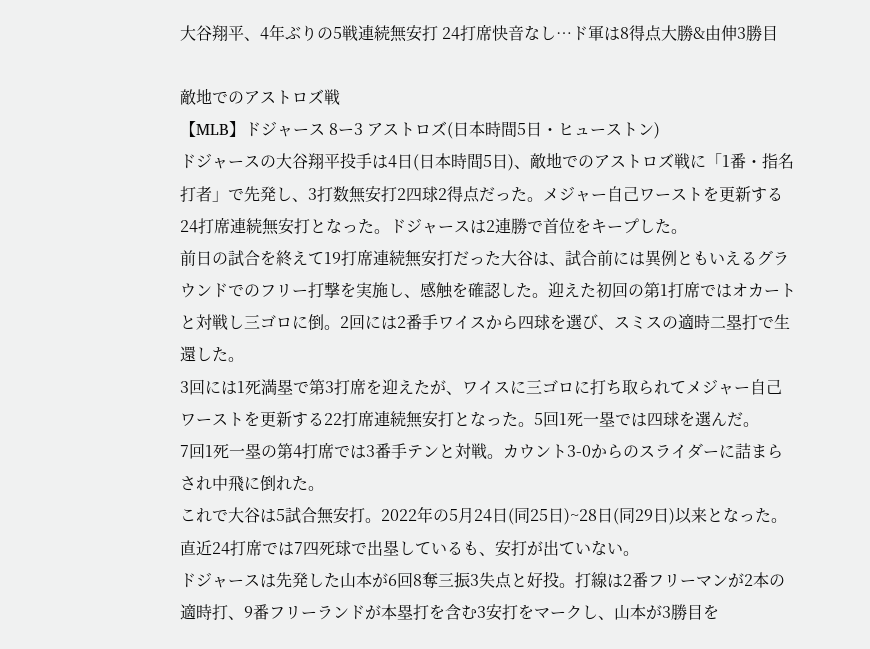大谷翔平、4年ぶりの5戦連続無安打 24打席快音なし…ド軍は8得点大勝&由伸3勝目

敵地でのアストロズ戦
【MLB】ドジャース 8ー3 アストロズ(日本時間5日・ヒューストン)
ドジャースの大谷翔平投手は4日(日本時間5日)、敵地でのアストロズ戦に「1番・指名打者」で先発し、3打数無安打2四球2得点だった。メジャー自己ワーストを更新する24打席連続無安打となった。ドジャースは2連勝で首位をキープした。
前日の試合を終えて19打席連続無安打だった大谷は、試合前には異例ともいえるグラウンドでのフリー打撃を実施し、感触を確認した。迎えた初回の第1打席ではオカートと対戦し三ゴロに倒。2回には2番手ワイスから四球を選び、スミスの適時二塁打で生還した。
3回には1死満塁で第3打席を迎えたが、ワイスに三ゴロに打ち取られてメジャー自己ワーストを更新する22打席連続無安打となった。5回1死一塁では四球を選んだ。
7回1死一塁の第4打席では3番手テンと対戦。カウント3-0からのスライダーに詰まらされ中飛に倒れた。
これで大谷は5試合無安打。2022年の5月24日(同25日)~28日(同29日)以来となった。直近24打席では7四死球で出塁しているも、安打が出ていない。
ドジャースは先発した山本が6回8奪三振3失点と好投。打線は2番フリーマンが2本の適時打、9番フリーランドが本塁打を含む3安打をマークし、山本が3勝目を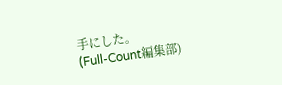手にした。
(Full-Count編集部)